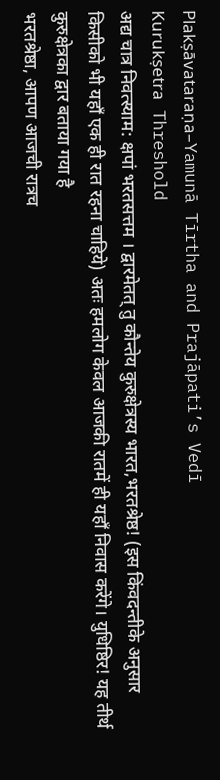Plakṣāvataraṇa–Yamunā Tīrtha and Prajāpati’s Vedī
Kurukṣetra Threshold
अद्य चात्र निवत्स्याम: क्षपां भरतसत्तम । द्वारमेतत् तु कौन्तेय कुरुक्षेत्रस्य भारत,भरतश्रेष्ठ! (इस किंवदन्तीके अनुसार किसीको भी यहाँ एक ही रात रहना चाहिये) अतः हमलोग केवल आजकी रातमें ही यहाँ निवास करेंगे। युधिष्ठिर! यह तीर्थ कुरुक्षेत्रका द्वार बताया गया है
भरतश्रेष्ठा, आपण आजची रात्रच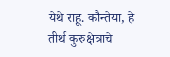येथे राहू. कौन्तेया, हे तीर्थ कुरुक्षेत्राचे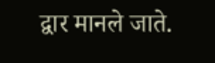द्वार मानले जाते.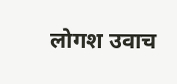लोगश उवाच